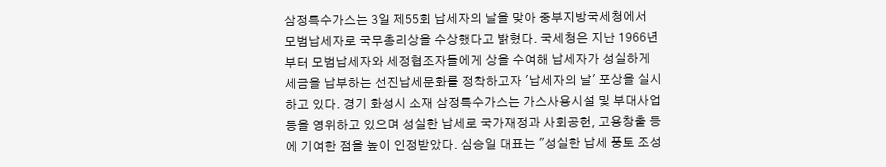삼정특수가스는 3일 제55회 납세자의 날을 맞아 중부지방국세청에서 모범납세자로 국무총리상을 수상했다고 밝혔다. 국세청은 지난 1966년부터 모범납세자와 세정협조자들에게 상을 수여해 납세자가 성실하게 세금을 납부하는 선진납세문화를 정착하고자 '납세자의 날' 포상을 실시하고 있다. 경기 화성시 소재 삼정특수가스는 가스사용시설 및 부대사업 등을 영위하고 있으며 성실한 납세로 국가재정과 사회공헌, 고용창출 등에 기여한 점을 높이 인정받았다. 심승일 대표는 "성실한 납세 풍토 조성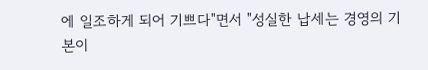에 일조하게 되어 기쁘다"면서 "성실한 납세는 경영의 기본이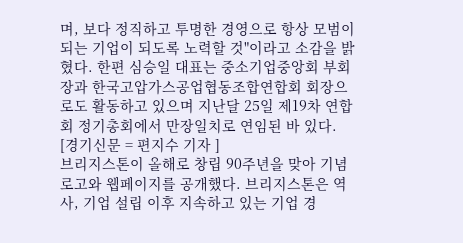며, 보다 정직하고 투명한 경영으로 항상 모범이 되는 기업이 되도록 노력할 것"이라고 소감을 밝혔다. 한편 심승일 대표는 중소기업중앙회 부회장과 한국고압가스공업협동조합연합회 회장으로도 활동하고 있으며 지난달 25일 제19차 연합회 정기총회에서 만장일치로 연임된 바 있다. [경기신문 = 편지수 기자 ]
브리지스톤이 올해로 창립 90주년을 맞아 기념로고와 웹페이지를 공개했다. 브리지스톤은 역사, 기업 설립 이후 지속하고 있는 기업 경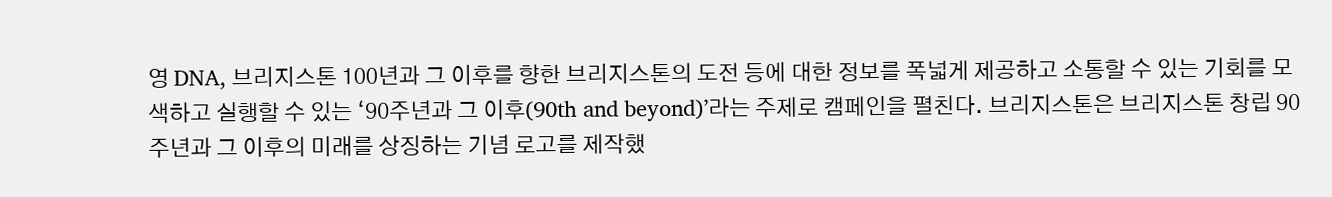영 DNA, 브리지스톤 100년과 그 이후를 향한 브리지스톤의 도전 등에 대한 정보를 폭넓게 제공하고 소통할 수 있는 기회를 모색하고 실행할 수 있는 ‘90주년과 그 이후(90th and beyond)’라는 주제로 캠페인을 펼친다. 브리지스톤은 브리지스톤 창립 90주년과 그 이후의 미래를 상징하는 기념 로고를 제작했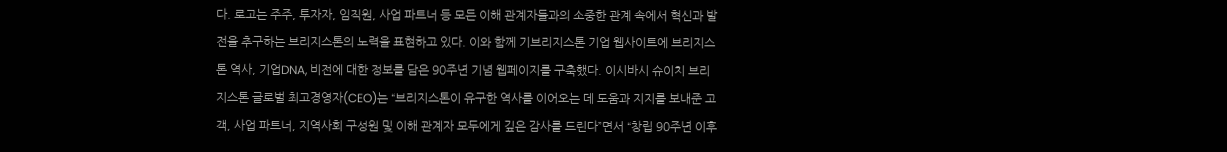다. 로고는 주주, 투자자, 임직원, 사업 파트너 등 모든 이해 관계자들과의 소중한 관계 속에서 혁신과 발전을 추구하는 브리지스톤의 노력을 표현하고 있다. 이와 함께 기브리지스톤 기업 웹사이트에 브리지스톤 역사, 기업DNA, 비전에 대한 정보를 담은 90주년 기념 웹페이지를 구축했다. 이시바시 슈이치 브리지스톤 글로벌 최고경영자(CEO)는 “브리지스톤이 유구한 역사를 이어오는 데 도움과 지지를 보내준 고객, 사업 파트너, 지역사회 구성원 및 이해 관계자 모두에게 깊은 감사를 드린다”면서 “창립 90주년 이후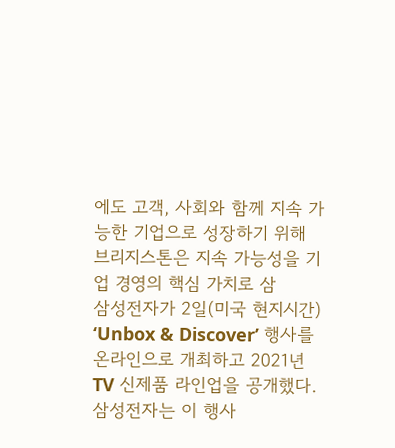에도 고객, 사회와 함께 지속 가능한 기업으로 성장하기 위해 브리지스톤은 지속 가능성을 기업 경영의 핵심 가치로 삼
삼성전자가 2일(미국 현지시간) ‘Unbox & Discover’ 행사를 온라인으로 개최하고 2021년 TV 신제품 라인업을 공개했다. 삼성전자는 이 행사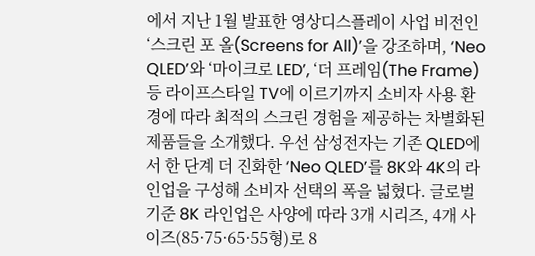에서 지난 1월 발표한 영상디스플레이 사업 비전인 ‘스크린 포 올(Screens for All)’을 강조하며, ‘Neo QLED’와 ‘마이크로 LED’, ‘더 프레임(The Frame) 등 라이프스타일 TV에 이르기까지 소비자 사용 환경에 따라 최적의 스크린 경험을 제공하는 차별화된 제품들을 소개했다. 우선 삼성전자는 기존 QLED에서 한 단계 더 진화한 ‘Neo QLED’를 8K와 4K의 라인업을 구성해 소비자 선택의 폭을 넓혔다. 글로벌 기준 8K 라인업은 사양에 따라 3개 시리즈, 4개 사이즈(85·75·65·55형)로 8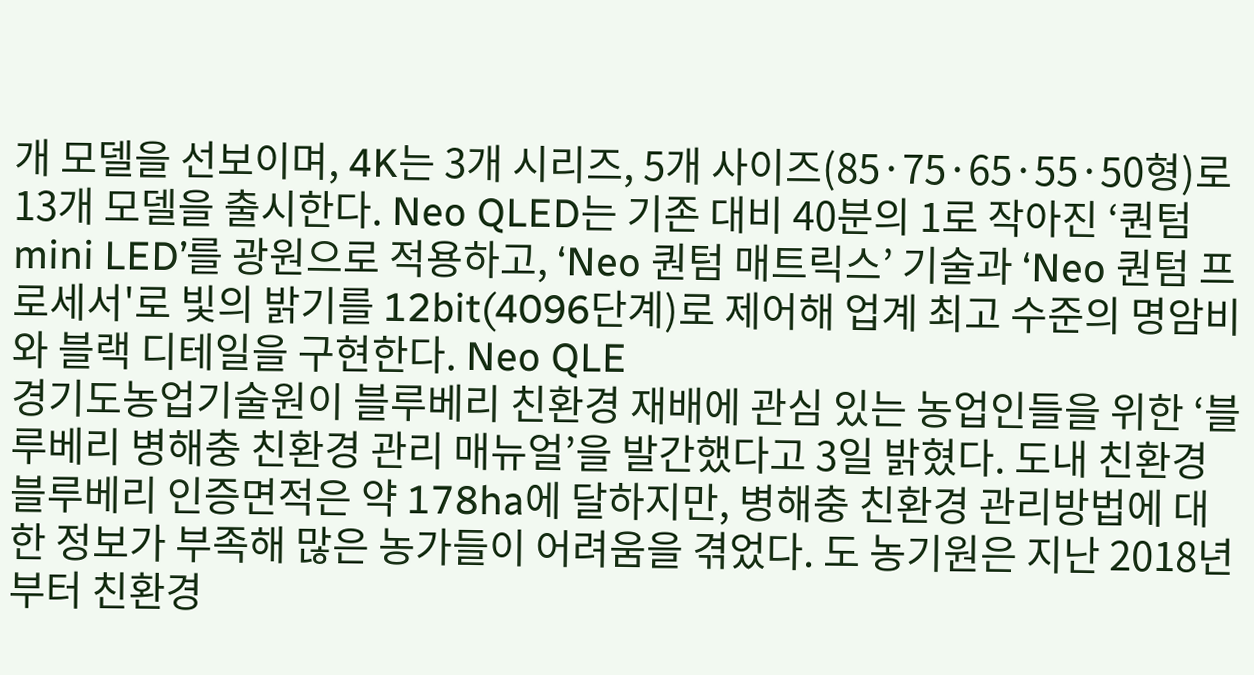개 모델을 선보이며, 4K는 3개 시리즈, 5개 사이즈(85·75·65·55·50형)로 13개 모델을 출시한다. Neo QLED는 기존 대비 40분의 1로 작아진 ‘퀀텀 mini LED’를 광원으로 적용하고, ‘Neo 퀀텀 매트릭스’ 기술과 ‘Neo 퀀텀 프로세서'로 빛의 밝기를 12bit(4096단계)로 제어해 업계 최고 수준의 명암비와 블랙 디테일을 구현한다. Neo QLE
경기도농업기술원이 블루베리 친환경 재배에 관심 있는 농업인들을 위한 ‘블루베리 병해충 친환경 관리 매뉴얼’을 발간했다고 3일 밝혔다. 도내 친환경 블루베리 인증면적은 약 178ha에 달하지만, 병해충 친환경 관리방법에 대한 정보가 부족해 많은 농가들이 어려움을 겪었다. 도 농기원은 지난 2018년부터 친환경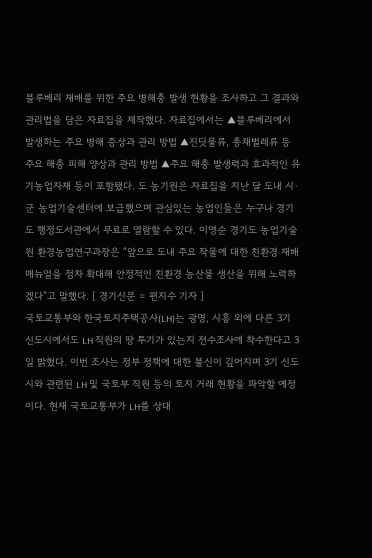블루베리 재배를 위한 주요 병해충 발생 현황을 조사하고 그 결과와 관리법을 담은 자료집을 제작했다. 자료집에서는 ▲블루베리에서 발생하는 주요 병해 증상과 관리 방법 ▲진딧물류, 총채벌레류 등 주요 해충 피해 양상과 관리 방법 ▲주요 해충 발생력과 효과적인 유기농업자재 등이 포함됐다. 도 농기원은 자료집을 지난 달 도내 시·군 농업기술센터에 보급했으며 관심있는 농업인들은 누구나 경기도 행정도서관에서 무료로 열람할 수 있다. 이영순 경기도 농업기술원 환경농업연구과장은 “앞으로 도내 주요 작물에 대한 친환경 재배 매뉴얼을 점차 확대해 안정적인 친환경 농산물 생산을 위해 노력하겠다”고 말했다. [ 경기신문 = 편지수 기자 ]
국토교통부와 한국토지주택공사(LH)는 광명, 시흥 외에 다른 3기 신도시에서도 LH 직원의 땅 투기가 있는지 전수조사에 착수한다고 3일 밝혔다. 이번 조사는 정부 정책에 대한 불신이 깊어지며 3기 신도시와 관련된 LH 및 국토부 직원 등의 토지 거래 현황을 파악할 예정이다. 현재 국토교통부가 LH를 상대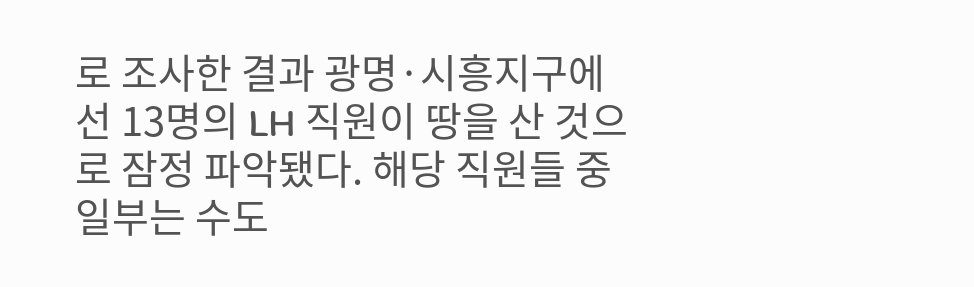로 조사한 결과 광명·시흥지구에선 13명의 LH 직원이 땅을 산 것으로 잠정 파악됐다. 해당 직원들 중 일부는 수도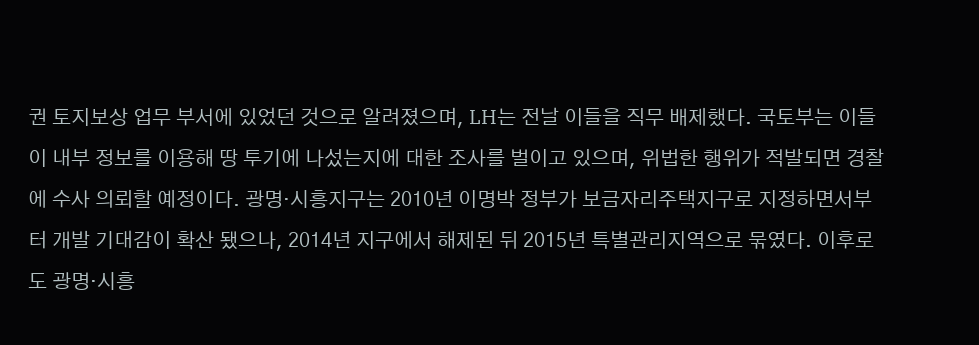권 토지보상 업무 부서에 있었던 것으로 알려졌으며, LH는 전날 이들을 직무 배제했다. 국토부는 이들이 내부 정보를 이용해 땅 투기에 나섰는지에 대한 조사를 벌이고 있으며, 위법한 행위가 적발되면 경찰에 수사 의뢰할 예정이다. 광명·시흥지구는 2010년 이명박 정부가 보금자리주택지구로 지정하면서부터 개발 기대감이 확산 됐으나, 2014년 지구에서 해제된 뒤 2015년 특별관리지역으로 묶였다. 이후로도 광명·시흥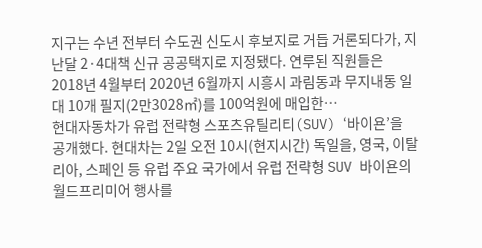지구는 수년 전부터 수도권 신도시 후보지로 거듭 거론되다가, 지난달 2·4대책 신규 공공택지로 지정됐다. 연루된 직원들은 2018년 4월부터 2020년 6월까지 시흥시 과림동과 무지내동 일대 10개 필지(2만3028㎡)를 100억원에 매입한…
현대자동차가 유럽 전략형 스포츠유틸리티(SUV) ‘바이욘’을 공개했다. 현대차는 2일 오전 10시(현지시간) 독일을, 영국, 이탈리아, 스페인 등 유럽 주요 국가에서 유럽 전략형 SUV 바이욘의 월드프리미어 행사를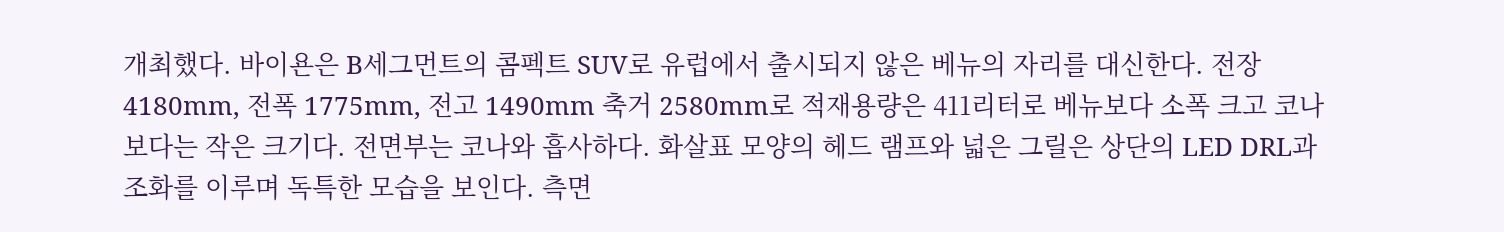개최했다. 바이욘은 B세그먼트의 콤펙트 SUV로 유럽에서 출시되지 않은 베뉴의 자리를 대신한다. 전장 4180mm, 전폭 1775mm, 전고 1490mm 축거 2580mm로 적재용량은 411리터로 베뉴보다 소폭 크고 코나보다는 작은 크기다. 전면부는 코나와 흡사하다. 화살표 모양의 헤드 램프와 넓은 그릴은 상단의 LED DRL과 조화를 이루며 독특한 모습을 보인다. 측면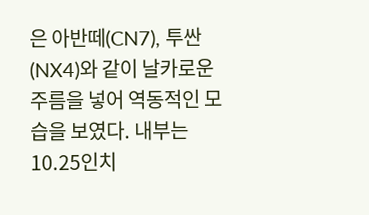은 아반떼(CN7), 투싼(NX4)와 같이 날카로운 주름을 넣어 역동적인 모습을 보였다. 내부는 10.25인치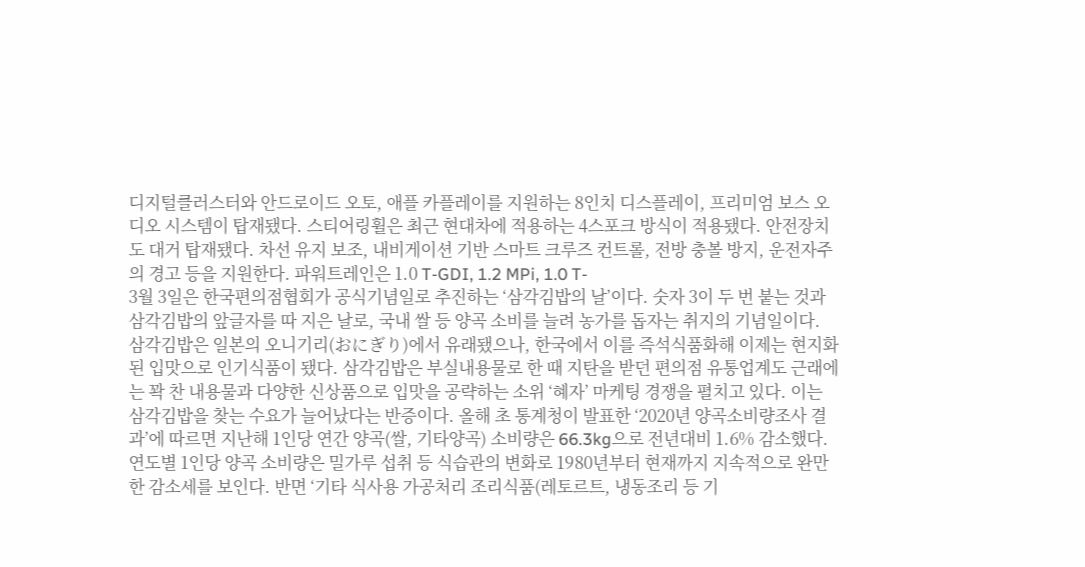디지털클러스터와 안드로이드 오토, 애플 카플레이를 지원하는 8인치 디스플레이, 프리미엄 보스 오디오 시스템이 탑재됐다. 스티어링휠은 최근 현대차에 적용하는 4스포크 방식이 적용됐다. 안전장치도 대거 탑재됐다. 차선 유지 보조, 내비게이션 기반 스마트 크루즈 컨트롤, 전방 충볼 방지, 운전자주의 경고 등을 지원한다. 파워트레인은 1.0 T-GDI, 1.2 MPi, 1.0 T-
3월 3일은 한국편의점협회가 공식기념일로 추진하는 ‘삼각김밥의 날’이다. 숫자 3이 두 번 붙는 것과 삼각김밥의 앞글자를 따 지은 날로, 국내 쌀 등 양곡 소비를 늘려 농가를 돕자는 취지의 기념일이다. 삼각김밥은 일본의 오니기리(おにぎり)에서 유래됐으나, 한국에서 이를 즉석식품화해 이제는 현지화 된 입맛으로 인기식품이 됐다. 삼각김밥은 부실내용물로 한 때 지탄을 받던 편의점 유통업계도 근래에는 꽉 찬 내용물과 다양한 신상품으로 입맛을 공략하는 소위 ‘혜자’ 마케팅 경쟁을 펼치고 있다. 이는 삼각김밥을 찾는 수요가 늘어났다는 반증이다. 올해 초 통계청이 발표한 ‘2020년 양곡소비량조사 결과’에 따르면 지난해 1인당 연간 양곡(쌀, 기타양곡) 소비량은 66.3kg으로 전년대비 1.6% 감소했다. 연도별 1인당 양곡 소비량은 밀가루 섭취 등 식습관의 변화로 1980년부터 현재까지 지속적으로 완만한 감소세를 보인다. 반면 ‘기타 식사용 가공처리 조리식품(레토르트, 냉동조리 등 기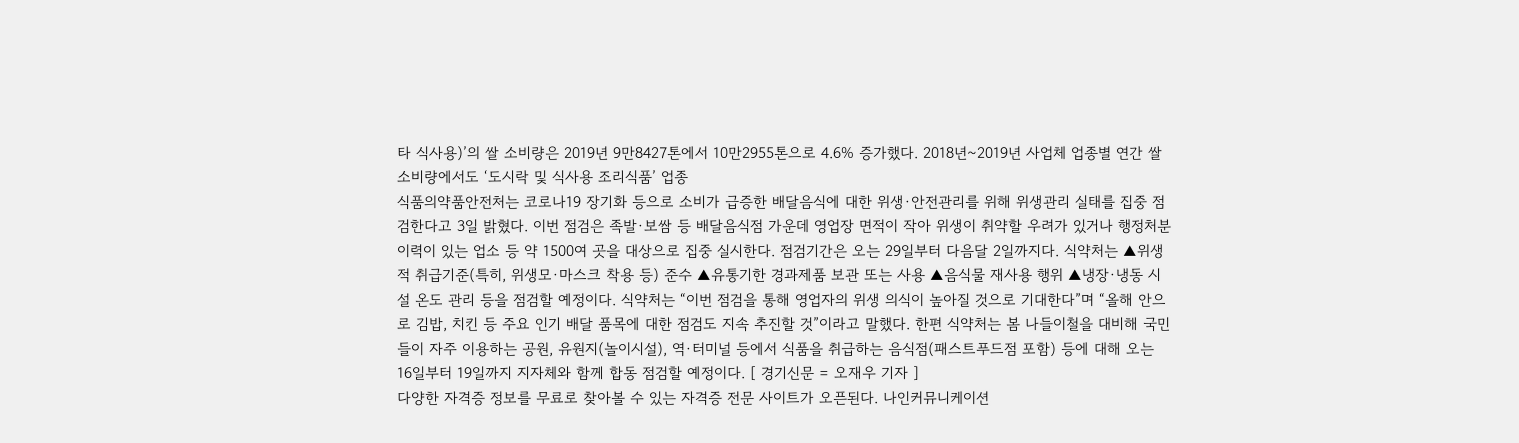타 식사용)’의 쌀 소비량은 2019년 9만8427톤에서 10만2955톤으로 4.6% 증가했다. 2018년~2019년 사업체 업종별 연간 쌀 소비량에서도 ‘도시락 및 식사용 조리식품’ 업종
식품의약품안전처는 코로나19 장기화 등으로 소비가 급증한 배달음식에 대한 위생·안전관리를 위해 위생관리 실태를 집중 점검한다고 3일 밝혔다. 이번 점검은 족발·보쌈 등 배달음식점 가운데 영업장 면적이 작아 위생이 취약할 우려가 있거나 행정처분 이력이 있는 업소 등 약 1500여 곳을 대상으로 집중 실시한다. 점검기간은 오는 29일부터 다음달 2일까지다. 식약처는 ▲위생적 취급기준(특히, 위생모·마스크 착용 등) 준수 ▲유통기한 경과제품 보관 또는 사용 ▲음식물 재사용 행위 ▲냉장·냉동 시설 온도 관리 등을 점검할 예정이다. 식약처는 “이번 점검을 통해 영업자의 위생 의식이 높아질 것으로 기대한다”며 “올해 안으로 김밥, 치킨 등 주요 인기 배달 품목에 대한 점검도 지속 추진할 것”이라고 말했다. 한편 식약처는 봄 나들이철을 대비해 국민들이 자주 이용하는 공원, 유원지(놀이시설), 역·터미널 등에서 식품을 취급하는 음식점(패스트푸드점 포함) 등에 대해 오는 16일부터 19일까지 지자체와 함께 합동 점검할 예정이다. [ 경기신문 = 오재우 기자 ]
다양한 자격증 정보를 무료로 찾아볼 수 있는 자격증 전문 사이트가 오픈된다. 나인커뮤니케이션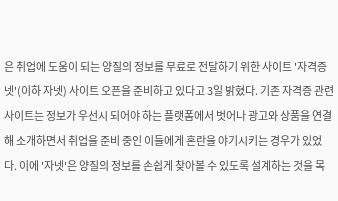은 취업에 도움이 되는 양질의 정보를 무료로 전달하기 위한 사이트 '자격증넷'(이하 자넷) 사이트 오픈을 준비하고 있다고 3일 밝혔다. 기존 자격증 관련 사이트는 정보가 우선시 되어야 하는 플랫폼에서 벗어나 광고와 상품을 연결해 소개하면서 취업을 준비 중인 이들에게 혼란을 야기시키는 경우가 있었다. 이에 '자넷'은 양질의 정보를 손쉽게 찾아볼 수 있도록 설계하는 것을 목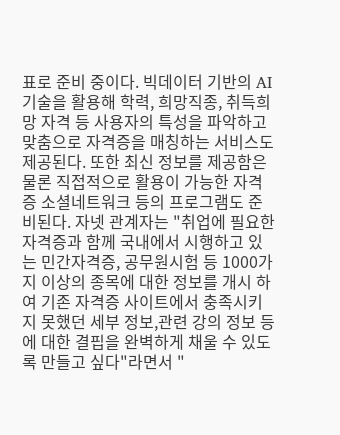표로 준비 중이다. 빅데이터 기반의 AI 기술을 활용해 학력, 희망직종, 취득희망 자격 등 사용자의 특성을 파악하고 맞춤으로 자격증을 매칭하는 서비스도 제공된다. 또한 최신 정보를 제공함은 물론 직접적으로 활용이 가능한 자격증 소셜네트워크 등의 프로그램도 준비된다. 자넷 관계자는 "취업에 필요한 자격증과 함께 국내에서 시행하고 있는 민간자격증, 공무원시험 등 1000가지 이상의 종목에 대한 정보를 개시 하여 기존 자격증 사이트에서 충족시키지 못했던 세부 정보,관련 강의 정보 등에 대한 결핍을 완벽하게 채울 수 있도록 만들고 싶다"라면서 "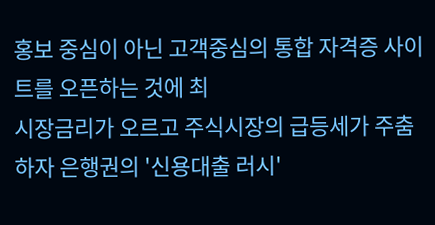홍보 중심이 아닌 고객중심의 통합 자격증 사이트를 오픈하는 것에 최
시장금리가 오르고 주식시장의 급등세가 주춤하자 은행권의 '신용대출 러시'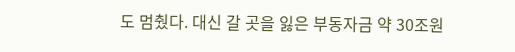도 멈췄다. 대신 갈 곳을 잃은 부동자금 약 30조원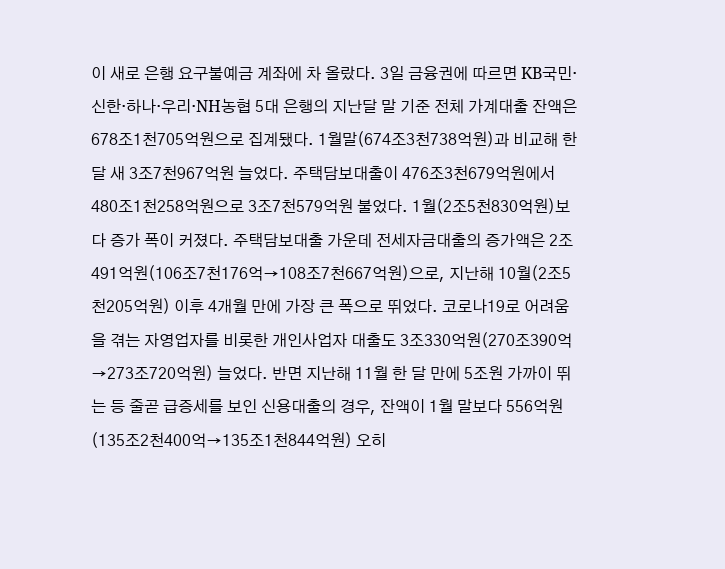이 새로 은행 요구불예금 계좌에 차 올랐다. 3일 금융권에 따르면 KB국민·신한·하나·우리·NH농협 5대 은행의 지난달 말 기준 전체 가계대출 잔액은 678조1천705억원으로 집계됐다. 1월말(674조3천738억원)과 비교해 한 달 새 3조7천967억원 늘었다. 주택담보대출이 476조3천679억원에서 480조1천258억원으로 3조7천579억원 불었다. 1월(2조5천830억원)보다 증가 폭이 커졌다. 주택담보대출 가운데 전세자금대출의 증가액은 2조491억원(106조7천176억→108조7천667억원)으로, 지난해 10월(2조5천205억원) 이후 4개월 만에 가장 큰 폭으로 뛰었다. 코로나19로 어려움을 겪는 자영업자를 비롯한 개인사업자 대출도 3조330억원(270조390억→273조720억원) 늘었다. 반면 지난해 11월 한 달 만에 5조원 가까이 뛰는 등 줄곧 급증세를 보인 신용대출의 경우, 잔액이 1월 말보다 556억원(135조2천400억→135조1천844억원) 오히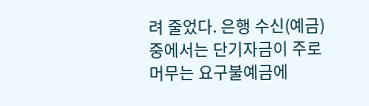려 줄었다. 은행 수신(예금) 중에서는 단기자금이 주로 머무는 요구불예금에